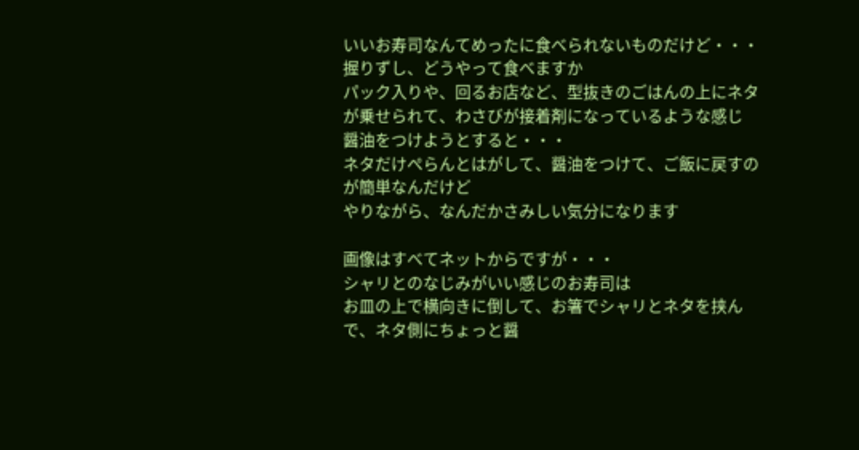いいお寿司なんてめったに食べられないものだけど・・・
握りずし、どうやって食べますか
パック入りや、回るお店など、型抜きのごはんの上にネタが乗せられて、わさびが接着剤になっているような感じ 醤油をつけようとすると・・・
ネタだけぺらんとはがして、醤油をつけて、ご飯に戻すのが簡単なんだけど
やりながら、なんだかさみしい気分になります

画像はすべてネットからですが・・・
シャリとのなじみがいい感じのお寿司は
お皿の上で横向きに倒して、お箸でシャリとネタを挟んで、ネタ側にちょっと醤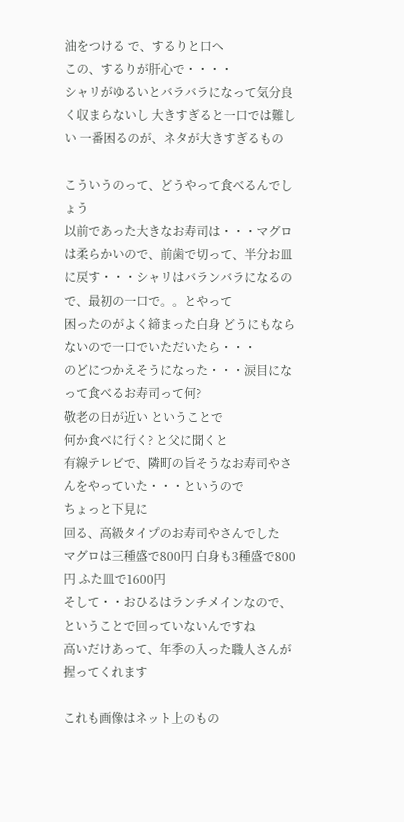油をつける で、するりと口へ
この、するりが肝心で・・・・
シャリがゆるいとバラバラになって気分良く収まらないし 大きすぎると一口では難しい 一番困るのが、ネタが大きすぎるもの

こういうのって、どうやって食べるんでしょう
以前であった大きなお寿司は・・・マグロは柔らかいので、前歯で切って、半分お皿に戻す・・・シャリはバランバラになるので、最初の一口で。。とやって
困ったのがよく締まった白身 どうにもならないので一口でいただいたら・・・
のどにつかえそうになった・・・涙目になって食べるお寿司って何?
敬老の日が近い ということで
何か食べに行く? と父に聞くと
有線テレビで、隣町の旨そうなお寿司やさんをやっていた・・・というので
ちょっと下見に
回る、高級タイプのお寿司やさんでした
マグロは三種盛で800円 白身も3種盛で800円 ふた皿で1600円
そして・・おひるはランチメインなので、ということで回っていないんですね
高いだけあって、年季の入った職人さんが握ってくれます

これも画像はネット上のもの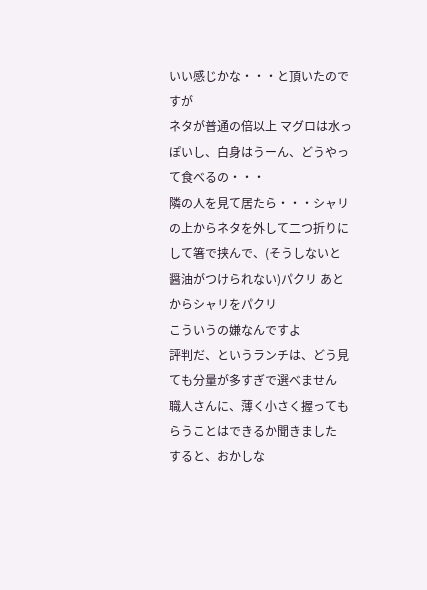いい感じかな・・・と頂いたのですが
ネタが普通の倍以上 マグロは水っぽいし、白身はうーん、どうやって食べるの・・・
隣の人を見て居たら・・・シャリの上からネタを外して二つ折りにして箸で挟んで、(そうしないと醤油がつけられない)パクリ あとからシャリをパクリ
こういうの嫌なんですよ
評判だ、というランチは、どう見ても分量が多すぎで選べません
職人さんに、薄く小さく握ってもらうことはできるか聞きました
すると、おかしな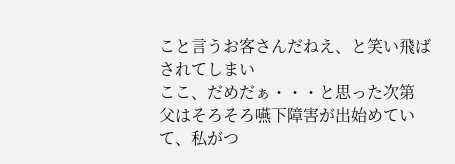こと言うお客さんだねえ、と笑い飛ばされてしまい
ここ、だめだぁ・・・と思った次第
父はそろそろ嚥下障害が出始めていて、私がつ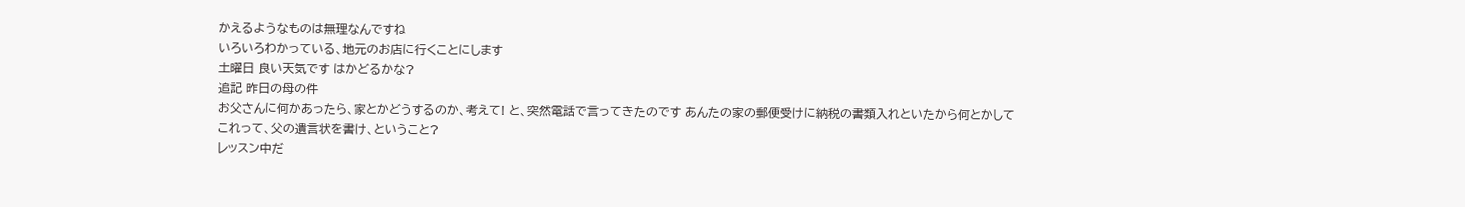かえるようなものは無理なんですね
いろいろわかっている、地元のお店に行くことにします
土曜日 良い天気です はかどるかな?
追記 昨日の母の件
お父さんに何かあったら、家とかどうするのか、考えて! と、突然電話で言ってきたのです あんたの家の郵便受けに納税の書類入れといたから何とかして
これって、父の遺言状を書け、ということ?
レッスン中だ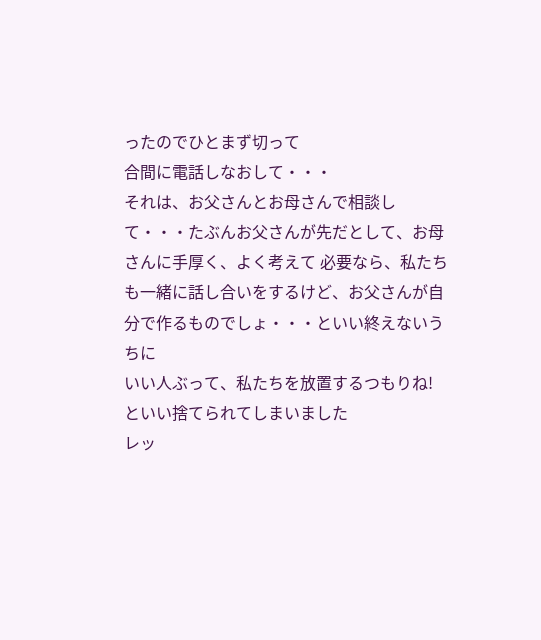ったのでひとまず切って
合間に電話しなおして・・・
それは、お父さんとお母さんで相談して・・・たぶんお父さんが先だとして、お母さんに手厚く、よく考えて 必要なら、私たちも一緒に話し合いをするけど、お父さんが自分で作るものでしょ・・・といい終えないうちに
いい人ぶって、私たちを放置するつもりね! といい捨てられてしまいました
レッ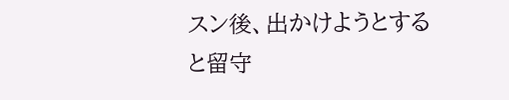スン後、出かけようとすると留守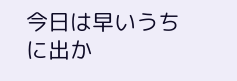今日は早いうちに出か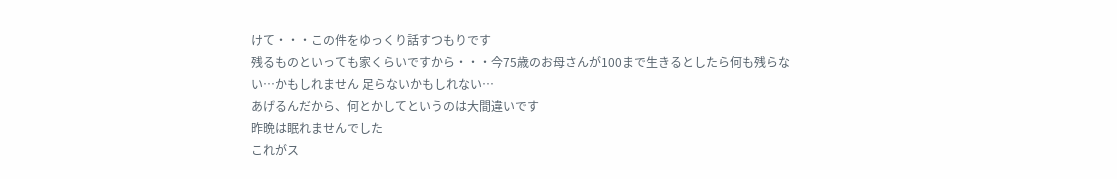けて・・・この件をゆっくり話すつもりです
残るものといっても家くらいですから・・・今75歳のお母さんが100まで生きるとしたら何も残らない…かもしれません 足らないかもしれない…
あげるんだから、何とかしてというのは大間違いです
昨晩は眠れませんでした
これがス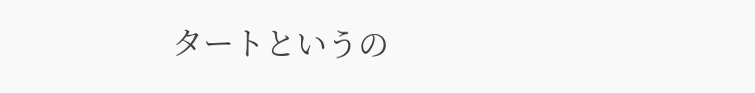タートというの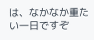は、なかなか重たい一日ですぞ